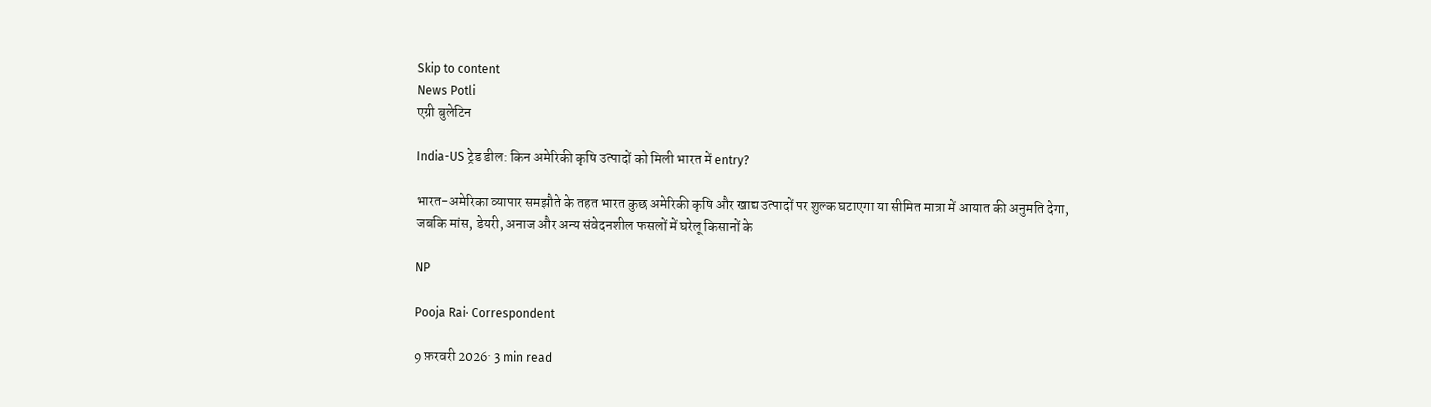Skip to content
News Potli
एग्री बुलेटिन

India-US ट्रेड डील: किन अमेरिकी कृषि उत्पादों को मिली भारत में entry?

भारत-अमेरिका व्यापार समझौते के तहत भारत कुछ अमेरिकी कृषि और खाद्य उत्पादों पर शुल्क घटाएगा या सीमित मात्रा में आयात की अनुमति देगा, जबकि मांस, डेयरी, अनाज और अन्य संवेदनशील फसलों में घरेलू किसानों के

NP

Pooja Rai· Correspondent

9 फ़रवरी 2026· 3 min read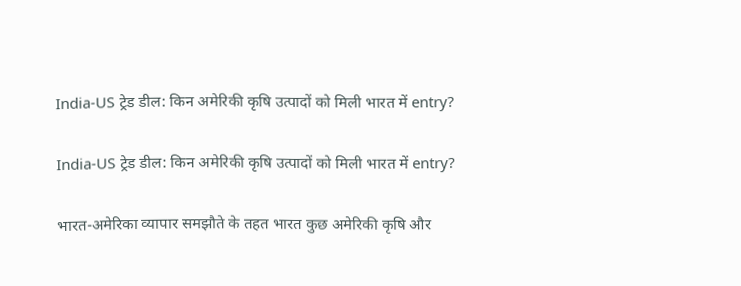India-US ट्रेड डील: किन अमेरिकी कृषि उत्पादों को मिली भारत में entry?

India-US ट्रेड डील: किन अमेरिकी कृषि उत्पादों को मिली भारत में entry?

भारत-अमेरिका व्यापार समझौते के तहत भारत कुछ अमेरिकी कृषि और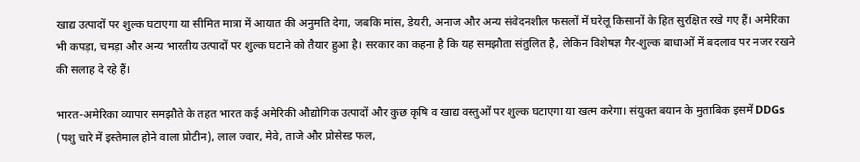खाद्य उत्पादों पर शुल्क घटाएगा या सीमित मात्रा में आयात की अनुमति देगा, जबकि मांस, डेयरी, अनाज और अन्य संवेदनशील फसलों में घरेलू किसानों के हित सुरक्षित रखे गए हैं। अमेरिका भी कपड़ा, चमड़ा और अन्य भारतीय उत्पादों पर शुल्क घटाने को तैयार हुआ है। सरकार का कहना है कि यह समझौता संतुलित है, लेकिन विशेषज्ञ गैर-शुल्क बाधाओं में बदलाव पर नजर रखने की सलाह दे रहे हैं।

भारत-अमेरिका व्यापार समझौते के तहत भारत कई अमेरिकी औद्योगिक उत्पादों और कुछ कृषि व खाद्य वस्तुओं पर शुल्क घटाएगा या खत्म करेगा। संयुक्त बयान के मुताबिक इसमें DDGs (पशु चारे में इस्तेमाल होने वाला प्रोटीन), लाल ज्वार, मेवे, ताजे और प्रोसेस्ड फल,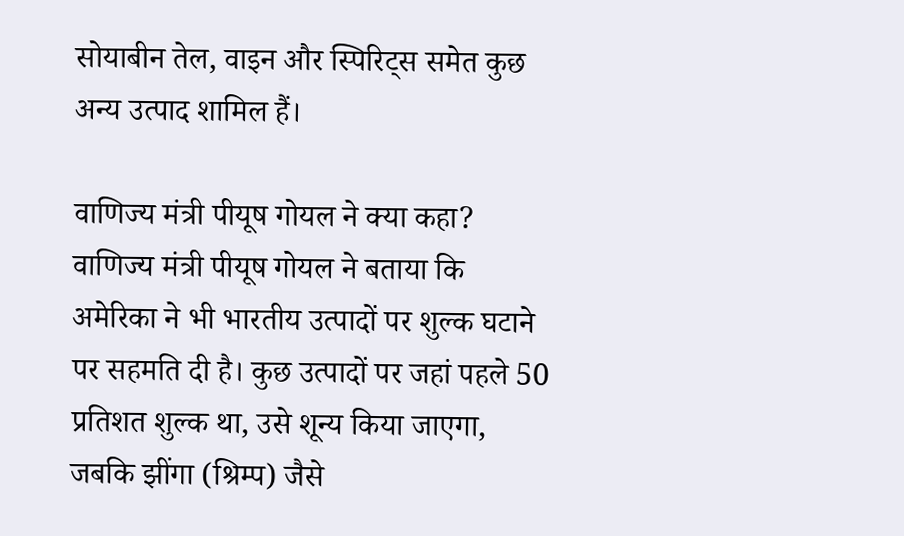सोयाबीन तेल, वाइन और स्पिरिट्स समेत कुछ अन्य उत्पाद शामिल हैं।

वाणिज्य मंत्री पीयूष गोयल ने क्या कहा?
वाणिज्य मंत्री पीयूष गोयल ने बताया कि अमेरिका ने भी भारतीय उत्पादों पर शुल्क घटाने पर सहमति दी है। कुछ उत्पादों पर जहां पहले 50 प्रतिशत शुल्क था, उसे शून्य किया जाएगा, जबकि झींगा (श्रिम्प) जैसे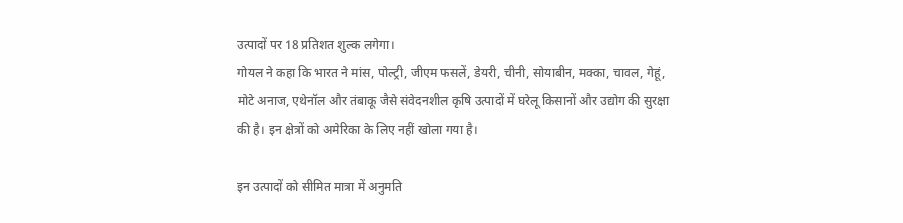उत्पादों पर 18 प्रतिशत शुल्क लगेगा।
गोयल ने कहा कि भारत ने मांस, पोल्ट्री, जीएम फसलें, डेयरी, चीनी, सोयाबीन, मक्का, चावल, गेहूं, मोटे अनाज, एथेनॉल और तंबाकू जैसे संवेदनशील कृषि उत्पादों में घरेलू किसानों और उद्योग की सुरक्षा की है। इन क्षेत्रों को अमेरिका के लिए नहीं खोला गया है।

इन उत्पादों को सीमित मात्रा में अनुमति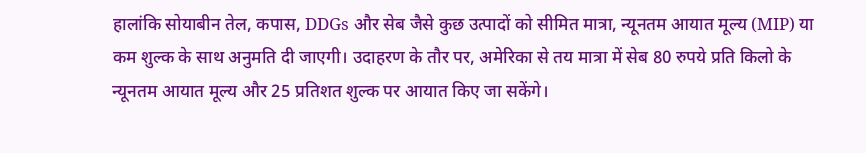हालांकि सोयाबीन तेल, कपास, DDGs और सेब जैसे कुछ उत्पादों को सीमित मात्रा, न्यूनतम आयात मूल्य (MIP) या कम शुल्क के साथ अनुमति दी जाएगी। उदाहरण के तौर पर, अमेरिका से तय मात्रा में सेब 80 रुपये प्रति किलो के न्यूनतम आयात मूल्य और 25 प्रतिशत शुल्क पर आयात किए जा सकेंगे।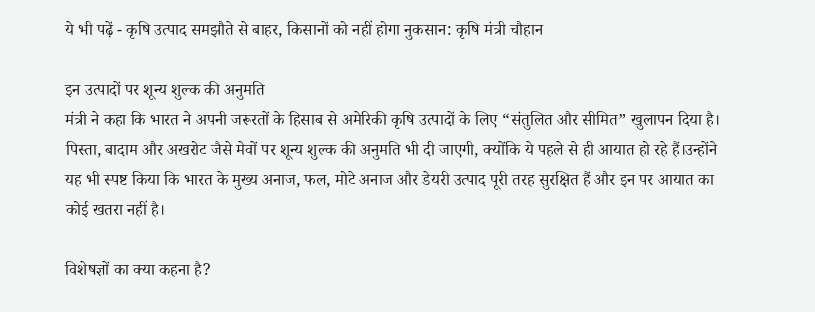ये भी पढ़ें - कृषि उत्पाद समझौते से बाहर, किसानों को नहीं होगा नुकसान: कृषि मंत्री चौहान

इन उत्पादों पर शून्य शुल्क की अनुमति
मंत्री ने कहा कि भारत ने अपनी जरूरतों के हिसाब से अमेरिकी कृषि उत्पादों के लिए “संतुलित और सीमित” खुलापन दिया है। पिस्ता, बादाम और अखरोट जैसे मेवों पर शून्य शुल्क की अनुमति भी दी जाएगी, क्योंकि ये पहले से ही आयात हो रहे हैं।उन्होंने यह भी स्पष्ट किया कि भारत के मुख्य अनाज, फल, मोटे अनाज और डेयरी उत्पाद पूरी तरह सुरक्षित हैं और इन पर आयात का कोई खतरा नहीं है।

विशेषज्ञों का क्या कहना है?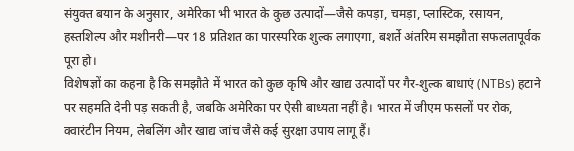संयुक्त बयान के अनुसार, अमेरिका भी भारत के कुछ उत्पादों—जैसे कपड़ा, चमड़ा, प्लास्टिक, रसायन, हस्तशिल्प और मशीनरी—पर 18 प्रतिशत का पारस्परिक शुल्क लगाएगा, बशर्ते अंतरिम समझौता सफलतापूर्वक पूरा हो।
विशेषज्ञों का कहना है कि समझौते में भारत को कुछ कृषि और खाद्य उत्पादों पर गैर-शुल्क बाधाएं (NTBs) हटाने पर सहमति देनी पड़ सकती है, जबकि अमेरिका पर ऐसी बाध्यता नहीं है। भारत में जीएम फसलों पर रोक, क्वारंटीन नियम, लेबलिंग और खाद्य जांच जैसे कई सुरक्षा उपाय लागू हैं।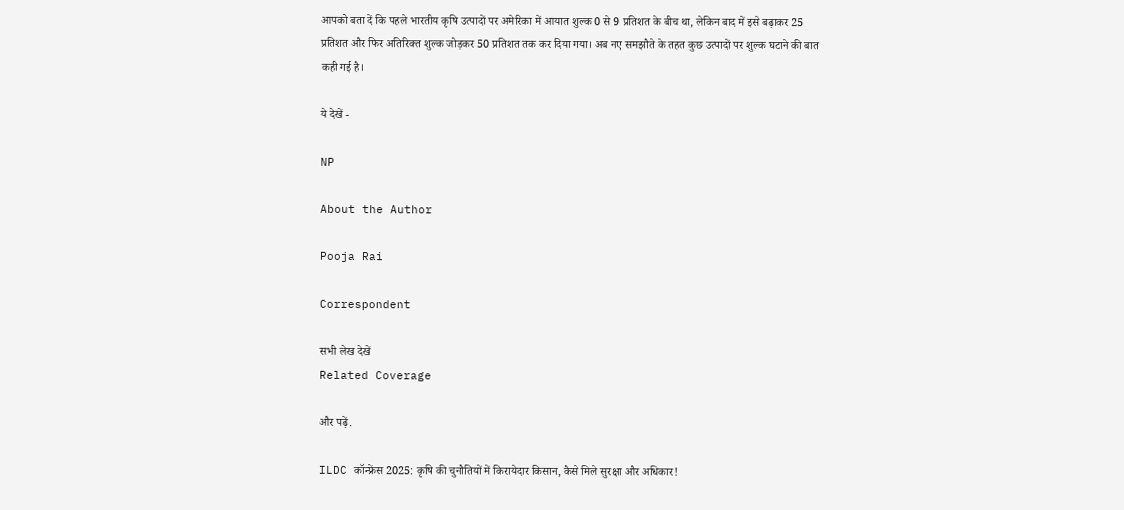आपको बता दें कि पहले भारतीय कृषि उत्पादों पर अमेरिका में आयात शुल्क 0 से 9 प्रतिशत के बीच था, लेकिन बाद में इसे बढ़ाकर 25 प्रतिशत और फिर अतिरिक्त शुल्क जोड़कर 50 प्रतिशत तक कर दिया गया। अब नए समझौते के तहत कुछ उत्पादों पर शुल्क घटाने की बात कही गई है।

ये देखें -

NP

About the Author

Pooja Rai

Correspondent

सभी लेख देखें
Related Coverage

और पढ़ें.

ILDC कॉन्फ्रेंस 2025: कृषि की चुनौतियों में किरायेदार किसान, कैसे मिले सुरक्षा और अधिकार!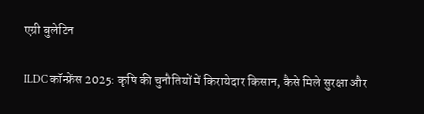एग्री बुलेटिन

ILDC कॉन्फ्रेंस 2025: कृषि की चुनौतियों में किरायेदार किसान, कैसे मिले सुरक्षा और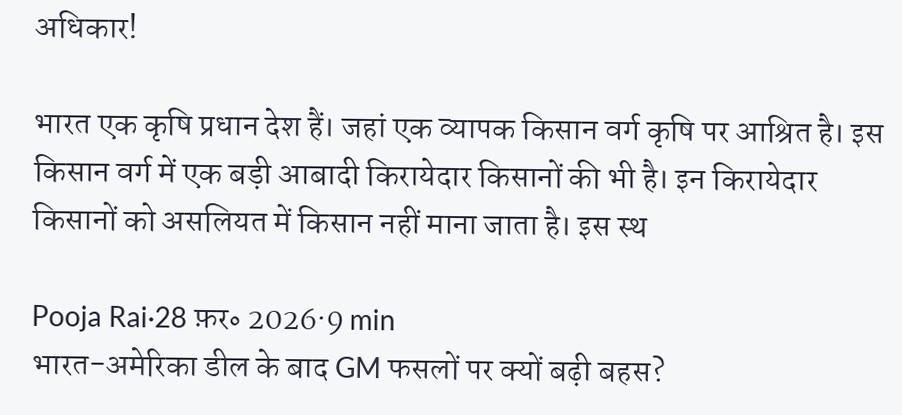अधिकार!

भारत एक कृषि प्रधान देश हैं। जहां एक व्यापक किसान वर्ग कृषि पर आश्रित है। इस किसान वर्ग में एक बड़ी आबादी किरायेदार किसानों की भी है। इन किरायेदार किसानों को असलियत में किसान नहीं माना जाता है। इस स्थ

Pooja Rai·28 फ़र॰ 2026·9 min
भारत-अमेरिका डील के बाद GM फसलों पर क्यों बढ़ी बहस?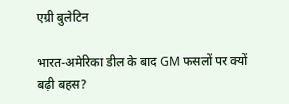एग्री बुलेटिन

भारत-अमेरिका डील के बाद GM फसलों पर क्यों बढ़ी बहस?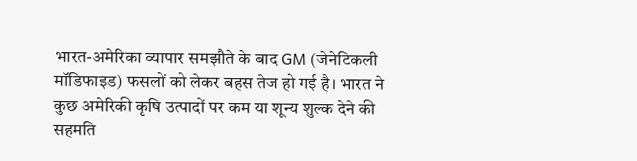भारत-अमेरिका व्यापार समझौते के बाद GM (जेनेटिकली मॉडिफाइड) फसलों को लेकर बहस तेज हो गई है। भारत ने कुछ अमेरिकी कृषि उत्पादों पर कम या शून्य शुल्क देने की सहमति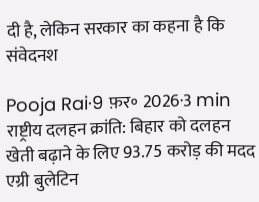दी है, लेकिन सरकार का कहना है कि संवेदनश

Pooja Rai·9 फ़र॰ 2026·3 min
राष्ट्रीय दलहन क्रांति: बिहार को दलहन खेती बढ़ाने के लिए 93.75 करोड़ की मदद
एग्री बुलेटिन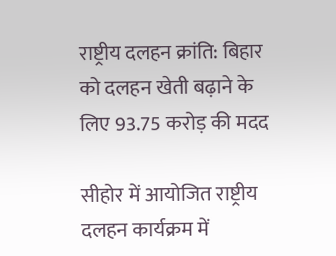राष्ट्रीय दलहन क्रांति: बिहार को दलहन खेती बढ़ाने के लिए 93.75 करोड़ की मदद

सीहोर में आयोजित राष्ट्रीय दलहन कार्यक्रम में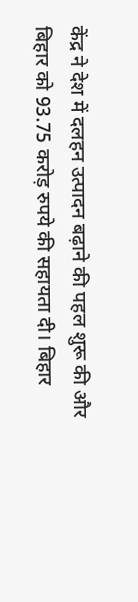केंद्र ने देश में दलहन उत्पादन बढ़ाने की पहल शुरू की और बिहार को 93.75 करोड़ रुपये की सहायता दी। बिहार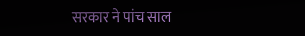सरकार ने पांच साल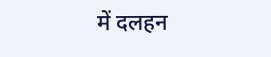में दलहन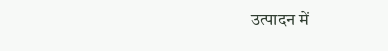उत्पादन में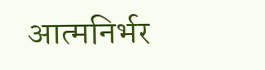आत्मनिर्भर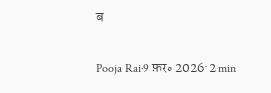ब

Pooja Rai·9 फ़र॰ 2026·2 min